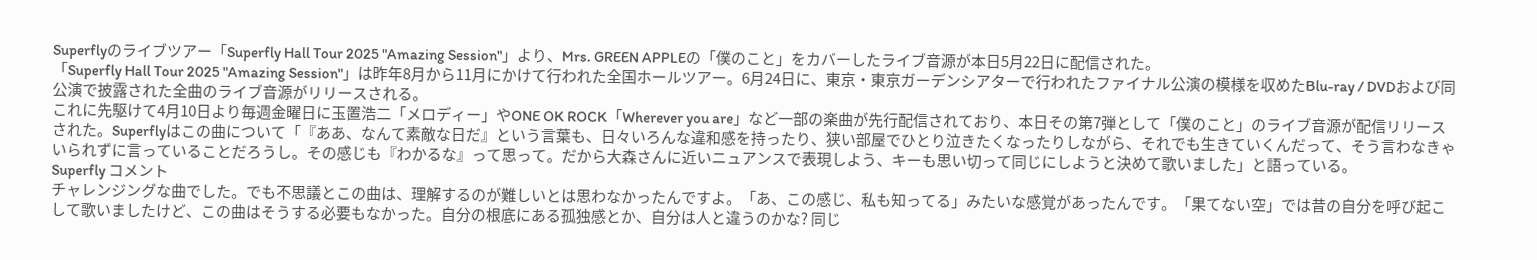Superflyのライブツアー「Superfly Hall Tour 2025 "Amazing Session"」より、Mrs. GREEN APPLEの「僕のこと」をカバーしたライブ音源が本日5月22日に配信された。
「Superfly Hall Tour 2025 "Amazing Session"」は昨年8月から11月にかけて行われた全国ホールツアー。6月24日に、東京・東京ガーデンシアターで行われたファイナル公演の模様を収めたBlu-ray / DVDおよび同公演で披露された全曲のライブ音源がリリースされる。
これに先駆けて4月10日より毎週金曜日に玉置浩二「メロディー」やONE OK ROCK「Wherever you are」など一部の楽曲が先行配信されており、本日その第7弾として「僕のこと」のライブ音源が配信リリースされた。Superflyはこの曲について「『ああ、なんて素敵な日だ』という言葉も、日々いろんな違和感を持ったり、狭い部屋でひとり泣きたくなったりしながら、それでも生きていくんだって、そう言わなきゃいられずに言っていることだろうし。その感じも『わかるな』って思って。だから大森さんに近いニュアンスで表現しよう、キーも思い切って同じにしようと決めて歌いました」と語っている。
Superfly コメント
チャレンジングな曲でした。でも不思議とこの曲は、理解するのが難しいとは思わなかったんですよ。「あ、この感じ、私も知ってる」みたいな感覚があったんです。「果てない空」では昔の自分を呼び起こして歌いましたけど、この曲はそうする必要もなかった。自分の根底にある孤独感とか、自分は人と違うのかな? 同じ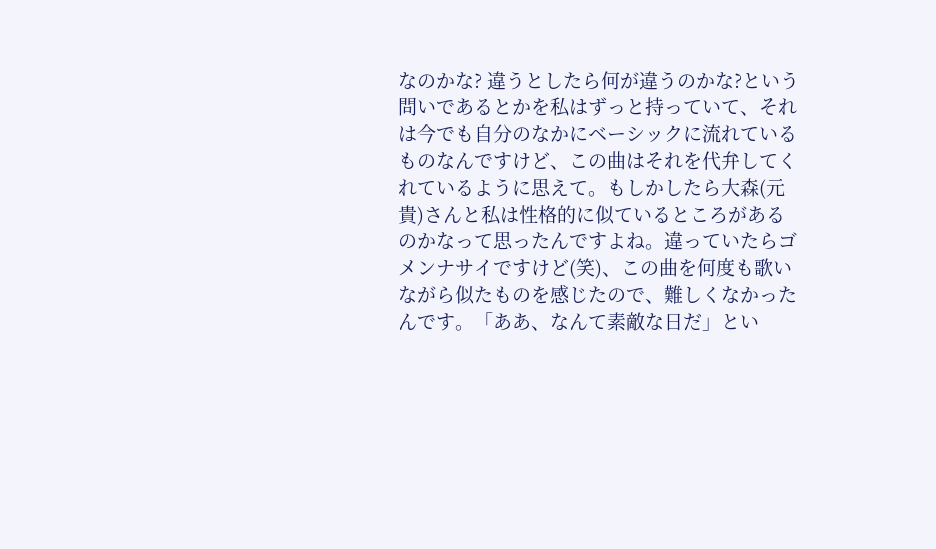なのかな? 違うとしたら何が違うのかな?という問いであるとかを私はずっと持っていて、それは今でも自分のなかにベーシックに流れているものなんですけど、この曲はそれを代弁してくれているように思えて。もしかしたら大森(元貴)さんと私は性格的に似ているところがあるのかなって思ったんですよね。違っていたらゴメンナサイですけど(笑)、この曲を何度も歌いながら似たものを感じたので、難しくなかったんです。「ああ、なんて素敵な日だ」とい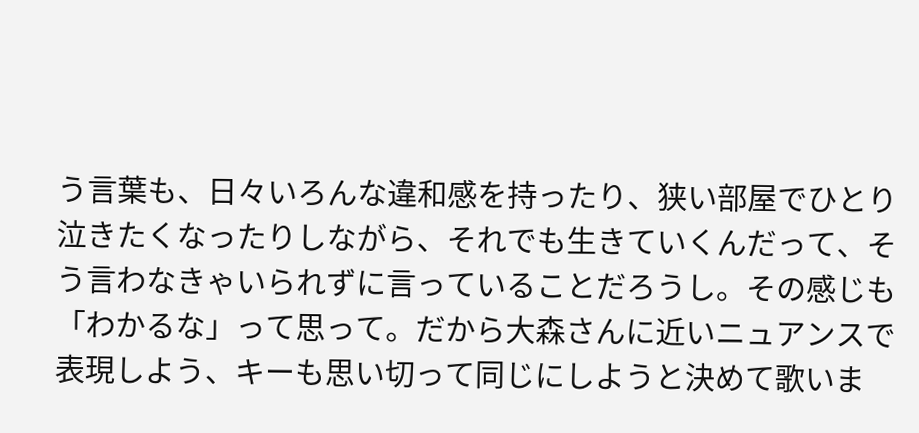う言葉も、日々いろんな違和感を持ったり、狭い部屋でひとり泣きたくなったりしながら、それでも生きていくんだって、そう言わなきゃいられずに言っていることだろうし。その感じも「わかるな」って思って。だから大森さんに近いニュアンスで表現しよう、キーも思い切って同じにしようと決めて歌いま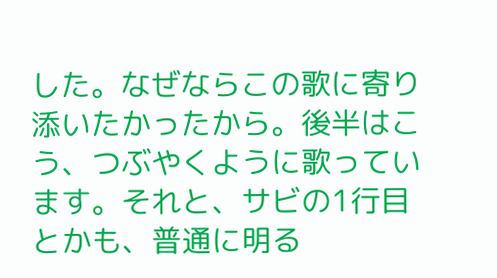した。なぜならこの歌に寄り添いたかったから。後半はこう、つぶやくように歌っています。それと、サビの1行目とかも、普通に明る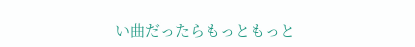い曲だったらもっともっと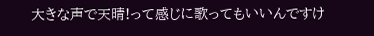大きな声で天晴!って感じに歌ってもいいんですけ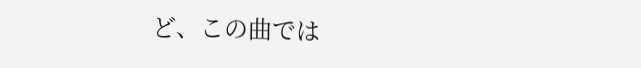ど、この曲では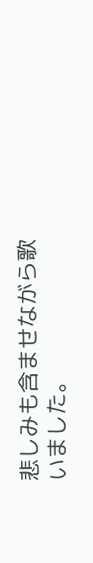悲しみも含ませながら歌いました。